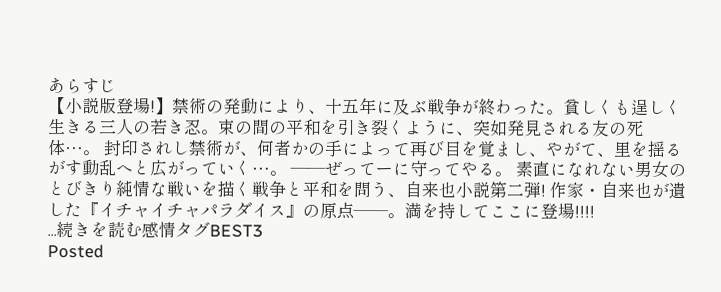あらすじ
【小説版登場!】禁術の発動により、十五年に及ぶ戦争が終わった。貧しくも逞しく生きる三人の若き忍。束の間の平和を引き裂くように、突如発見される友の死体…。 封印されし禁術が、何者かの手によって再び目を覚まし、やがて、里を揺るがす動乱へと広がっていく…。 ――ぜってーに守ってやる。 素直になれない男女のとびきり純情な戦いを描く戦争と平和を問う、自来也小説第二弾! 作家・自来也が遺した『イチャイチャパラダイス』の原点――。満を持してここに登場!!!!
...続きを読む感情タグBEST3
Posted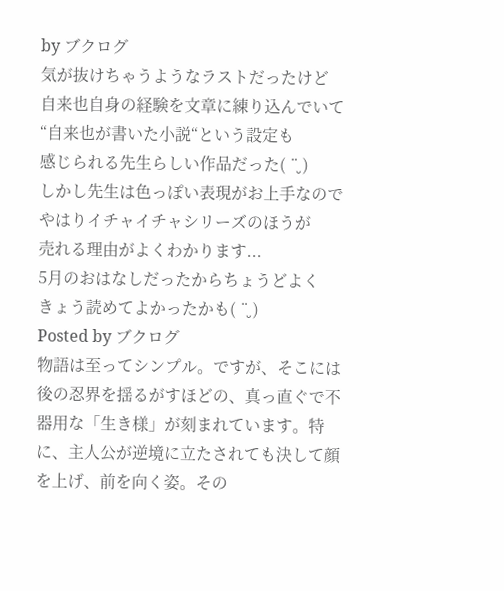by ブクログ
気が抜けちゃうようなラストだったけど
自来也自身の経験を文章に練り込んでいて
“自来也が書いた小説“という設定も
感じられる先生らしい作品だった( ¨̮ )
しかし先生は色っぽい表現がお上手なので
やはりイチャイチャシリーズのほうが
売れる理由がよくわかります...
5月のおはなしだったからちょうどよく
きょう読めてよかったかも( ¨̮ )
Posted by ブクログ
物語は至ってシンプル。ですが、そこには後の忍界を揺るがすほどの、真っ直ぐで不器用な「生き様」が刻まれています。特に、主人公が逆境に立たされても決して顔を上げ、前を向く姿。その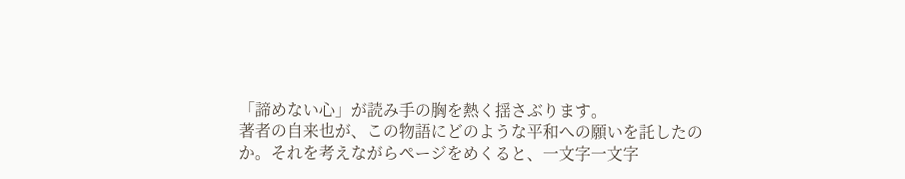「諦めない心」が読み手の胸を熱く揺さぶります。
著者の自来也が、この物語にどのような平和への願いを託したのか。それを考えながらページをめくると、一文字一文字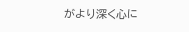がより深く心に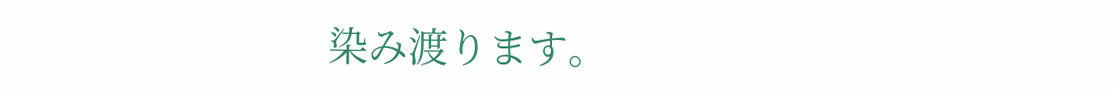染み渡ります。